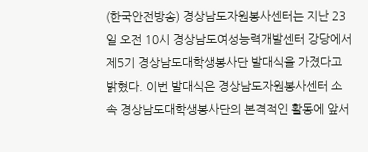(한국안전방송) 경상남도자원봉사센터는 지난 23일 오전 10시 경상남도여성능력개발센터 강당에서 제5기 경상남도대학생봉사단 발대식을 가졌다고 밝혔다. 이번 발대식은 경상남도자원봉사센터 소속 경상남도대학생봉사단의 본격적인 활동에 앞서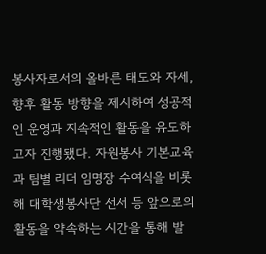봉사자로서의 올바른 태도와 자세, 향후 활동 방향을 제시하여 성공적인 운영과 지속적인 활동을 유도하고자 진행됐다. 자원봉사 기본교육과 팀별 리더 임명장 수여식을 비롯해 대학생봉사단 선서 등 앞으로의 활동을 약속하는 시간을 통해 발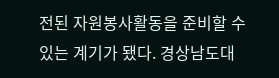전된 자원봉사활동을 준비할 수 있는 계기가 됐다. 경상남도대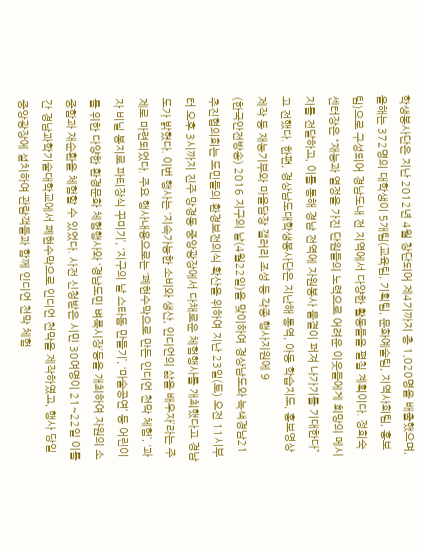학생봉사단은 지난 2012년 4월 창단되어 제4기까지 총 1,020명을 배출했으며, 올해는 372명의 대학생이 5개팀(교육팀, 기획팀, 문화예술팀, 지역사회팀, 홍보팀)으로 구성되어 경남도내 전 지역에서 다양한 활동들을 펼칠 계획이다. 정회숙 센터장은 “재능과 열정을 가진 단원들의 노력으로 어려운 이웃들에게 희망의 메시지를 전달하고, 이를 통해 경남 전역에 자원봉사 물결이 퍼져 나가기를 기대한다”고 전했다. 한편, 경상남도대학생봉사단은 지난해 통역, 아동 학습지도, 홍보영상 제작 등 재능기부와 마을담장 갤러리 조성 등 각종 행사지원에 9
(한국안전방송) 2016 지구의 날(4월22일)을 맞이하여 경상남도와 녹색경남21 추진협의회는 도민들의 환경보전의식 확산을 위하여 지난 23일(토) 오전 11시부터 오후 3시까지 진주 망경동 중앙광장에서 다채로운 체험행사를 개최했다고 경남도가 밝혔다. 이번 행사는 ‘지속가능한 소비와 생산, 인디언의 삶을 배우자’라는 주제로 마련되었다. 주요 행사내용으로는 ‘폐현수막으로 만든 인디언 천막 체험’, ‘과자 비닐 봉지로 파티장식 꾸미기’, ‘지구의 날 스타돔 만들기’, ‘마술공연’ 등 어린이를 위한 다양한 환경문화 체험행사와 ‘경남도민 벼룩시장’등을 개최하여 자원의 소중함과 재순환을 체험할 수 있었다. 사전 신청받은 시민 30여명이 21~22일 이틀간 경남과학기술대학교에서 폐현수막으로 인디언 천막을 제작하였고, 행사 당일 중앙광장에 설치하여 관람객들과 함께 인디언 천막 체험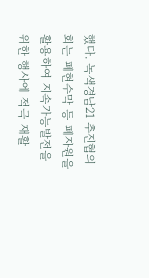했다. 녹색경남21 추진협의회는 폐현수막 등 폐자원을 활용하여 지속가능발전을 위한 행사에 적극 재활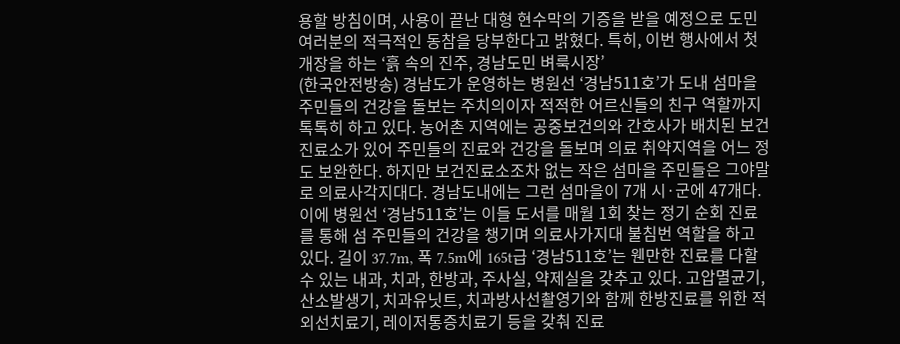용할 방침이며, 사용이 끝난 대형 현수막의 기증을 받을 예정으로 도민 여러분의 적극적인 동참을 당부한다고 밝혔다. 특히, 이번 행사에서 첫 개장을 하는 ‘흙 속의 진주, 경남도민 벼룩시장’
(한국안전방송) 경남도가 운영하는 병원선 ‘경남511호’가 도내 섬마을 주민들의 건강을 돌보는 주치의이자 적적한 어르신들의 친구 역할까지 톡톡히 하고 있다. 농어촌 지역에는 공중보건의와 간호사가 배치된 보건진료소가 있어 주민들의 진료와 건강을 돌보며 의료 취약지역을 어느 정도 보완한다. 하지만 보건진료소조차 없는 작은 섬마을 주민들은 그야말로 의료사각지대다. 경남도내에는 그런 섬마을이 7개 시·군에 47개다. 이에 병원선 ‘경남511호’는 이들 도서를 매월 1회 찾는 정기 순회 진료를 통해 섬 주민들의 건강을 챙기며 의료사가지대 불침번 역할을 하고 있다. 길이 37.7m, 폭 7.5m에 165t급 ‘경남511호’는 웬만한 진료를 다할 수 있는 내과, 치과, 한방과, 주사실, 약제실을 갖추고 있다. 고압멸균기, 산소발생기, 치과유닛트, 치과방사선촬영기와 함께 한방진료를 위한 적외선치료기, 레이저통증치료기 등을 갖춰 진료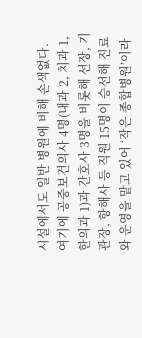시설에서도 일반 병원에 비해 손색없다. 여기에 공중보건의사 4명(내과 2, 치과 1, 한의과 1)과 간호사 3명을 비롯해 선장, 기관장, 항해사 등 직원 15명이 승선해 진료와 운영을 맡고 있어 ‘작은 종합병원’이라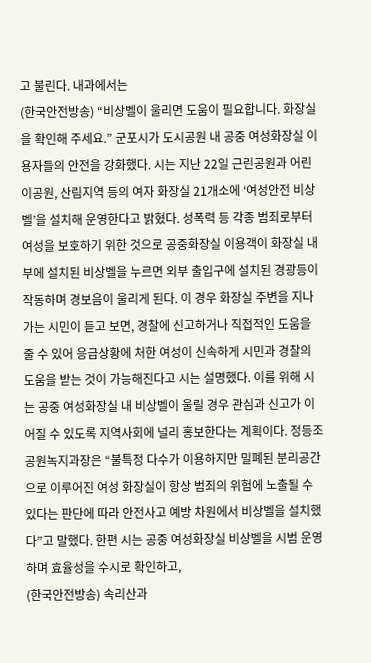고 불린다. 내과에서는
(한국안전방송) “비상벨이 울리면 도움이 필요합니다. 화장실을 확인해 주세요.” 군포시가 도시공원 내 공중 여성화장실 이용자들의 안전을 강화했다. 시는 지난 22일 근린공원과 어린이공원, 산림지역 등의 여자 화장실 21개소에 ‘여성안전 비상벨’을 설치해 운영한다고 밝혔다. 성폭력 등 각종 범죄로부터 여성을 보호하기 위한 것으로 공중화장실 이용객이 화장실 내부에 설치된 비상벨을 누르면 외부 출입구에 설치된 경광등이 작동하며 경보음이 울리게 된다. 이 경우 화장실 주변을 지나가는 시민이 듣고 보면, 경찰에 신고하거나 직접적인 도움을 줄 수 있어 응급상황에 처한 여성이 신속하게 시민과 경찰의 도움을 받는 것이 가능해진다고 시는 설명했다. 이를 위해 시는 공중 여성화장실 내 비상벨이 울릴 경우 관심과 신고가 이어질 수 있도록 지역사회에 널리 홍보한다는 계획이다. 정등조 공원녹지과장은 “불특정 다수가 이용하지만 밀폐된 분리공간으로 이루어진 여성 화장실이 항상 범죄의 위험에 노출될 수 있다는 판단에 따라 안전사고 예방 차원에서 비상벨을 설치했다”고 말했다. 한편 시는 공중 여성화장실 비상벨을 시범 운영하며 효율성을 수시로 확인하고,
(한국안전방송) 속리산과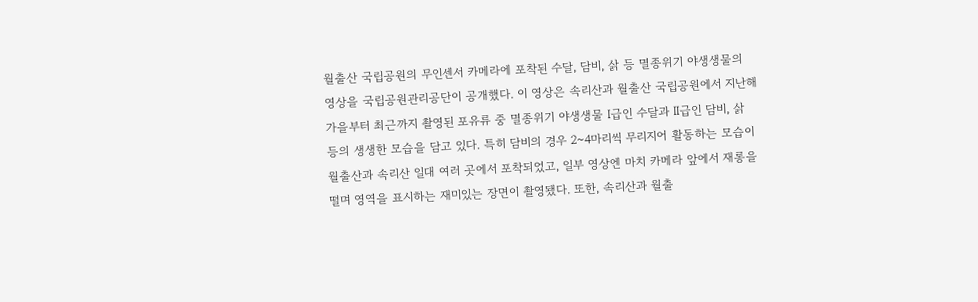월출산 국립공원의 무인센서 카메라에 포착된 수달, 담비, 삵 등 멸종위기 야생생물의 영상을 국립공원관리공단이 공개했다. 이 영상은 속리산과 월출산 국립공원에서 지난해 가을부터 최근까지 촬영된 포유류 중 멸종위기 야생생물 Ⅰ급인 수달과 Ⅱ급인 담비, 삵 등의 생생한 모습을 담고 있다. 특히 담비의 경우 2~4마리씩 무리지어 활동하는 모습이 월출산과 속리산 일대 여러 곳에서 포착되었고, 일부 영상엔 마치 카메라 앞에서 재롱을 떨며 영역을 표시하는 재미있는 장면이 촬영됐다. 또한, 속리산과 월출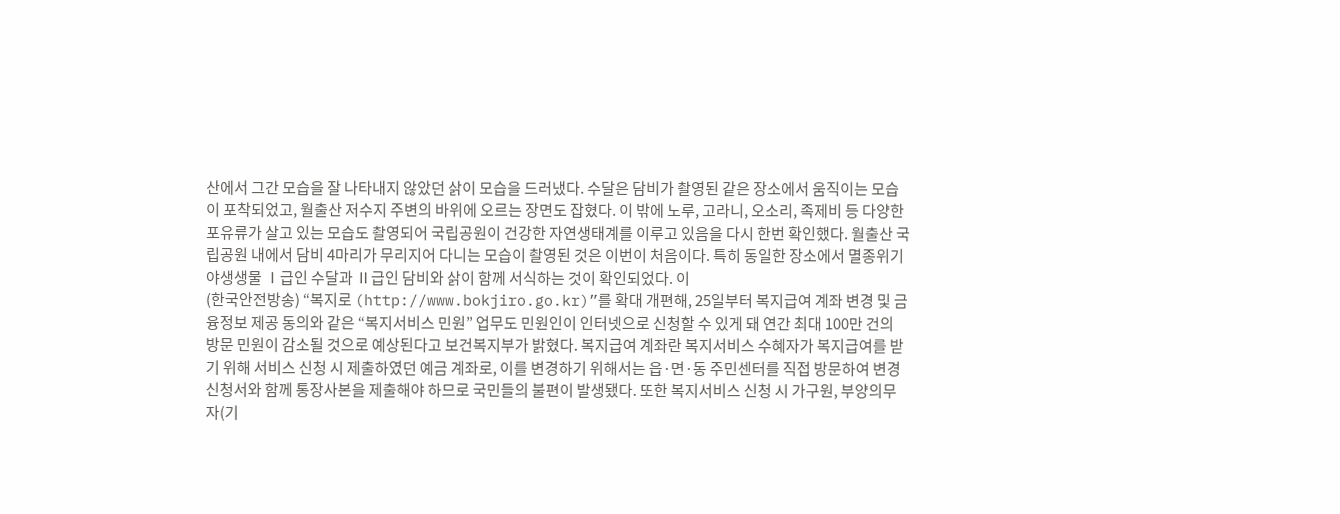산에서 그간 모습을 잘 나타내지 않았던 삵이 모습을 드러냈다. 수달은 담비가 촬영된 같은 장소에서 움직이는 모습이 포착되었고, 월출산 저수지 주변의 바위에 오르는 장면도 잡혔다. 이 밖에 노루, 고라니, 오소리, 족제비 등 다양한 포유류가 살고 있는 모습도 촬영되어 국립공원이 건강한 자연생태계를 이루고 있음을 다시 한번 확인했다. 월출산 국립공원 내에서 담비 4마리가 무리지어 다니는 모습이 촬영된 것은 이번이 처음이다. 특히 동일한 장소에서 멸종위기 야생생물 Ⅰ급인 수달과 Ⅱ급인 담비와 삵이 함께 서식하는 것이 확인되었다. 이
(한국안전방송) “복지로 (http://www.bokjiro.go.kr)”를 확대 개편해, 25일부터 복지급여 계좌 변경 및 금융정보 제공 동의와 같은 “복지서비스 민원” 업무도 민원인이 인터넷으로 신청할 수 있게 돼 연간 최대 100만 건의 방문 민원이 감소될 것으로 예상된다고 보건복지부가 밝혔다. 복지급여 계좌란 복지서비스 수혜자가 복지급여를 받기 위해 서비스 신청 시 제출하였던 예금 계좌로, 이를 변경하기 위해서는 읍·면·동 주민센터를 직접 방문하여 변경신청서와 함께 통장사본을 제출해야 하므로 국민들의 불편이 발생됐다. 또한 복지서비스 신청 시 가구원, 부양의무자(기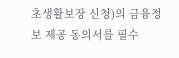초생활보장 신청)의 금융정보 제공 동의서를 필수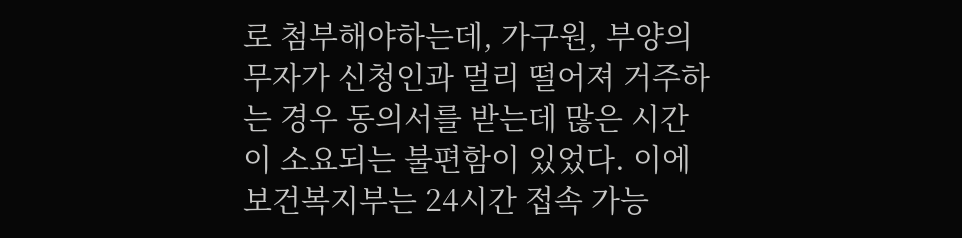로 첨부해야하는데, 가구원, 부양의무자가 신청인과 멀리 떨어져 거주하는 경우 동의서를 받는데 많은 시간이 소요되는 불편함이 있었다. 이에 보건복지부는 24시간 접속 가능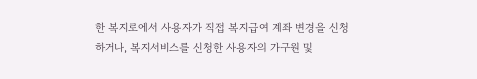한 복지로에서 사용자가 직접 복지급여 계좌 변경을 신청하거나, 복지서비스를 신청한 사용자의 가구원 및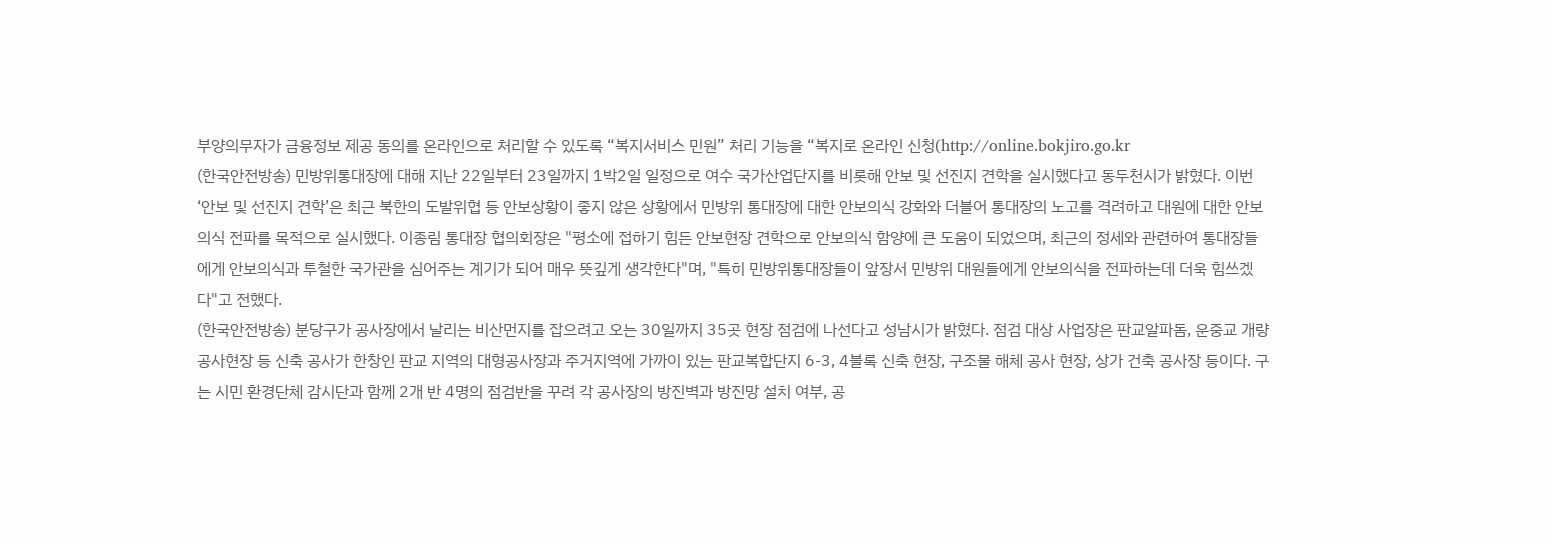부양의무자가 금융정보 제공 동의를 온라인으로 처리할 수 있도록 “복지서비스 민원” 처리 기능을 “복지로 온라인 신청(http://online.bokjiro.go.kr
(한국안전방송) 민방위통대장에 대해 지난 22일부터 23일까지 1박2일 일정으로 여수 국가산업단지를 비롯해 안보 및 선진지 견학을 실시했다고 동두천시가 밝혔다. 이번 ‘안보 및 선진지 견학’은 최근 북한의 도발위협 등 안보상황이 좋지 않은 상황에서 민방위 통대장에 대한 안보의식 강화와 더블어 통대장의 노고를 격려하고 대원에 대한 안보의식 전파를 목적으로 실시했다. 이종림 통대장 협의회장은 "평소에 접하기 힘든 안보현장 견학으로 안보의식 함양에 큰 도움이 되었으며, 최근의 정세와 관련하여 통대장들에게 안보의식과 투철한 국가관을 심어주는 계기가 되어 매우 뜻깊게 생각한다"며, "특히 민방위통대장들이 앞장서 민방위 대원들에게 안보의식을 전파하는데 더욱 힘쓰겠다"고 전했다.
(한국안전방송) 분당구가 공사장에서 날리는 비산먼지를 잡으려고 오는 30일까지 35곳 현장 점검에 나선다고 성남시가 밝혔다. 점검 대상 사업장은 판교알파돔, 운중교 개량공사현장 등 신축 공사가 한창인 판교 지역의 대형공사장과 주거지역에 가까이 있는 판교복합단지 6-3, 4블록 신축 현장, 구조물 해체 공사 현장, 상가 건축 공사장 등이다. 구는 시민 환경단체 감시단과 함께 2개 반 4명의 점검반을 꾸려 각 공사장의 방진벽과 방진망 설치 여부, 공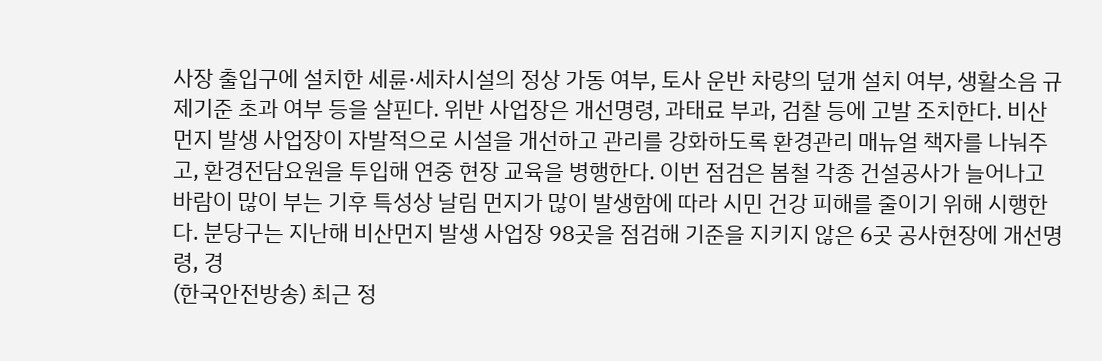사장 출입구에 설치한 세륜·세차시설의 정상 가동 여부, 토사 운반 차량의 덮개 설치 여부, 생활소음 규제기준 초과 여부 등을 살핀다. 위반 사업장은 개선명령, 과태료 부과, 검찰 등에 고발 조치한다. 비산먼지 발생 사업장이 자발적으로 시설을 개선하고 관리를 강화하도록 환경관리 매뉴얼 책자를 나눠주고, 환경전담요원을 투입해 연중 현장 교육을 병행한다. 이번 점검은 봄철 각종 건설공사가 늘어나고 바람이 많이 부는 기후 특성상 날림 먼지가 많이 발생함에 따라 시민 건강 피해를 줄이기 위해 시행한다. 분당구는 지난해 비산먼지 발생 사업장 98곳을 점검해 기준을 지키지 않은 6곳 공사현장에 개선명령, 경
(한국안전방송) 최근 정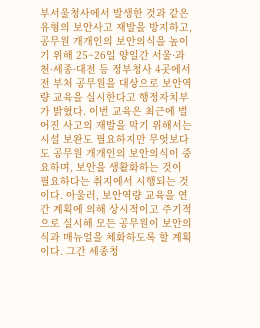부서울청사에서 발생한 것과 같은 유형의 보안사고 재발을 방지하고, 공무원 개개인의 보안의식을 높이기 위해 25~26일 양일간 서울·과천·세종·대전 등 정부청사 4곳에서 전 부처 공무원을 대상으로 보안역량 교육을 실시한다고 행정자치부가 밝혔다. 이번 교육은 최근에 벌어진 사고의 재발을 막기 위해서는 시설 보완도 필요하지만 무엇보다도 공무원 개개인의 보안의식이 중요하며, 보안을 생활화하는 것이 필요하다는 취지에서 시행되는 것이다. 아울러, 보안역량 교육을 연간 계획에 의해 상시적이고 주기적으로 실시해 모든 공무원이 보안의식과 매뉴얼을 체화하도록 할 계획이다. 그간 세종청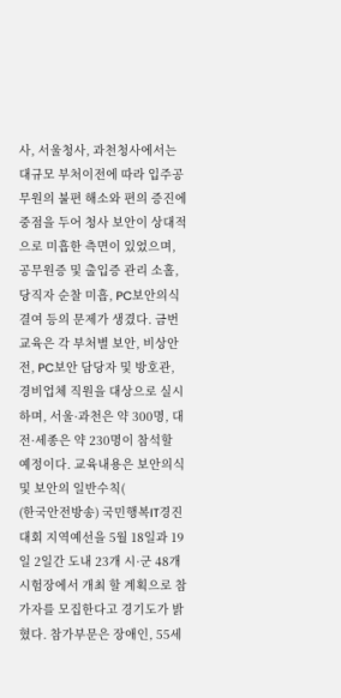사, 서울청사, 과천청사에서는 대규모 부처이전에 따라 입주공무원의 불편 해소와 편의 증진에 중점을 두어 청사 보안이 상대적으로 미흡한 측면이 있었으며, 공무원증 및 출입증 관리 소홀, 당직자 순찰 미흡, PC보안의식 결여 등의 문제가 생겼다. 금번 교육은 각 부처별 보안, 비상안전, PC보안 담당자 및 방호관, 경비업체 직원을 대상으로 실시하며, 서울·과천은 약 300명, 대전·세종은 약 230명이 참석할 예정이다. 교육내용은 보안의식 및 보안의 일반수칙(
(한국안전방송) 국민행복IT경진대회 지역예선을 5월 18일과 19일 2일간 도내 23개 시·군 48개 시험장에서 개최 할 계획으로 참가자를 모집한다고 경기도가 밝혔다. 참가부문은 장애인, 55세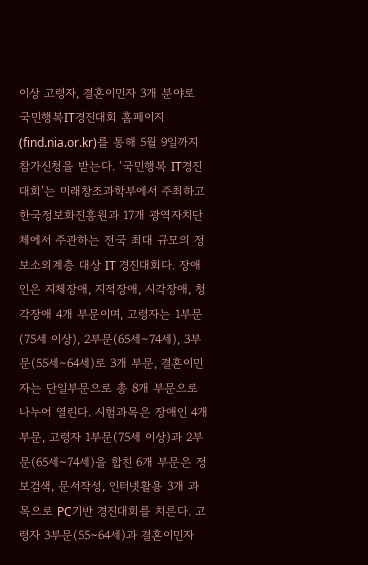이상 고령자, 결혼이민자 3개 분야로 국민행복IT경진대회 홈페이지(find.nia.or.kr)를 통해 5월 9일까지 참가신청을 받는다. ‘국민행복 IT경진대회’는 미래창조과학부에서 주최하고 한국정보화진흥원과 17개 광역자치단체에서 주관하는 전국 최대 규모의 정보소외계층 대상 IT 경진대회다. 장애인은 지체장애, 지적장애, 시각장애, 청각장애 4개 부문이며, 고령자는 1부문(75세 이상), 2부문(65세∼74세), 3부문(55세∼64세)로 3개 부문, 결혼이민자는 단일부문으로 총 8개 부문으로 나누어 열린다. 시험과목은 장애인 4개 부문, 고령자 1부문(75세 이상)과 2부문(65세~74세)을 합친 6개 부문은 정보검색, 문서작성, 인터넷활용 3개 과목으로 PC기반 경진대회를 치른다. 고령자 3부문(55~64세)과 결혼이민자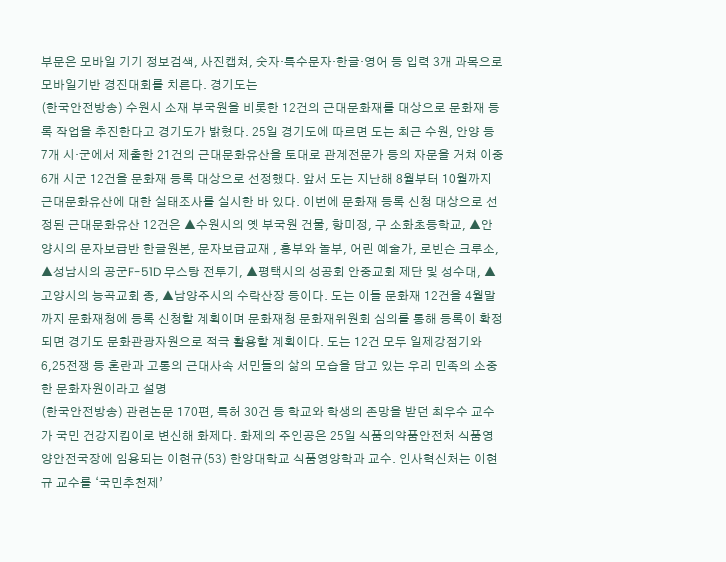부문은 모바일 기기 정보검색, 사진캡쳐, 숫자·특수문자·한글·영어 등 입력 3개 과목으로 모바일기반 경진대회를 치른다. 경기도는
(한국안전방송) 수원시 소재 부국원을 비롯한 12건의 근대문화재를 대상으로 문화재 등록 작업을 추진한다고 경기도가 밝혔다. 25일 경기도에 따르면 도는 최근 수원, 안양 등 7개 시·군에서 제출한 21건의 근대문화유산을 토대로 관계전문가 등의 자문을 거쳐 이중 6개 시군 12건을 문화재 등록 대상으로 선정했다. 앞서 도는 지난해 8월부터 10월까지 근대문화유산에 대한 실태조사를 실시한 바 있다. 이번에 문화재 등록 신청 대상으로 선정된 근대문화유산 12건은 ▲수원시의 옛 부국원 건물, 항미정, 구 소화초등학교, ▲안양시의 문자보급반 한글원본, 문자보급교재 , 흥부와 놀부, 어린 예술가, 로빈슨 크루소, ▲성남시의 공군F-51D 무스탕 전투기, ▲평택시의 성공회 안중교회 제단 및 성수대, ▲고양시의 능곡교회 종, ▲남양주시의 수락산장 등이다. 도는 이들 문화재 12건을 4월말까지 문화재청에 등록 신청할 계획이며 문화재청 문화재위원회 심의를 통해 등록이 확정되면 경기도 문화관광자원으로 적극 활용할 계획이다. 도는 12건 모두 일제강점기와 6,25전쟁 등 혼란과 고통의 근대사속 서민들의 삶의 모습을 담고 있는 우리 민족의 소중한 문화자원이라고 설명
(한국안전방송) 관련논문 170편, 특허 30건 등 학교와 학생의 존망을 받던 최우수 교수가 국민 건강지킴이로 변신해 화제다. 화제의 주인공은 25일 식품의약품안전처 식품영양안전국장에 임용되는 이현규(53) 한양대학교 식품영양학과 교수. 인사혁신처는 이현규 교수를 ‘국민추천제’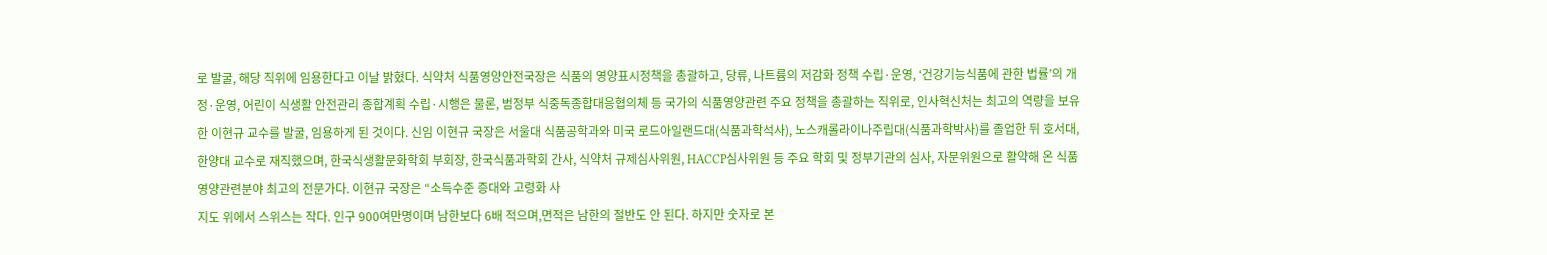로 발굴, 해당 직위에 임용한다고 이날 밝혔다. 식약처 식품영양안전국장은 식품의 영양표시정책을 총괄하고, 당류, 나트륨의 저감화 정책 수립·운영, ‘건강기능식품에 관한 법률’의 개정·운영, 어린이 식생활 안전관리 종합계획 수립·시행은 물론, 범정부 식중독종합대응협의체 등 국가의 식품영양관련 주요 정책을 총괄하는 직위로, 인사혁신처는 최고의 역량을 보유한 이현규 교수를 발굴, 임용하게 된 것이다. 신임 이현규 국장은 서울대 식품공학과와 미국 로드아일랜드대(식품과학석사), 노스캐롤라이나주립대(식품과학박사)를 졸업한 뒤 호서대, 한양대 교수로 재직했으며, 한국식생활문화학회 부회장, 한국식품과학회 간사, 식약처 규제심사위원, HACCP심사위원 등 주요 학회 및 정부기관의 심사, 자문위원으로 활약해 온 식품영양관련분야 최고의 전문가다. 이현규 국장은 “소득수준 증대와 고령화 사
지도 위에서 스위스는 작다. 인구 900여만명이며 남한보다 6배 적으며,면적은 남한의 절반도 안 된다. 하지만 숫자로 본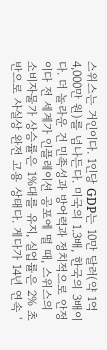스위스는 거인이다. 1인당 GDP는 10만 달러(약 1억 4,000만 원)를 넘나든다. 미국의 1.3배, 한국의 3배이다. 더 놀라운 건 민족성과 방어력과 정치적으로 안정이다 전 세계가 인플레이션 공포에 떨 때, 스위스의 소비자물가 상승률은 1%대를 유지, 실업률은 2% 초반으로 사실상 완전 고용 상태다. 게다가 14년 연속 '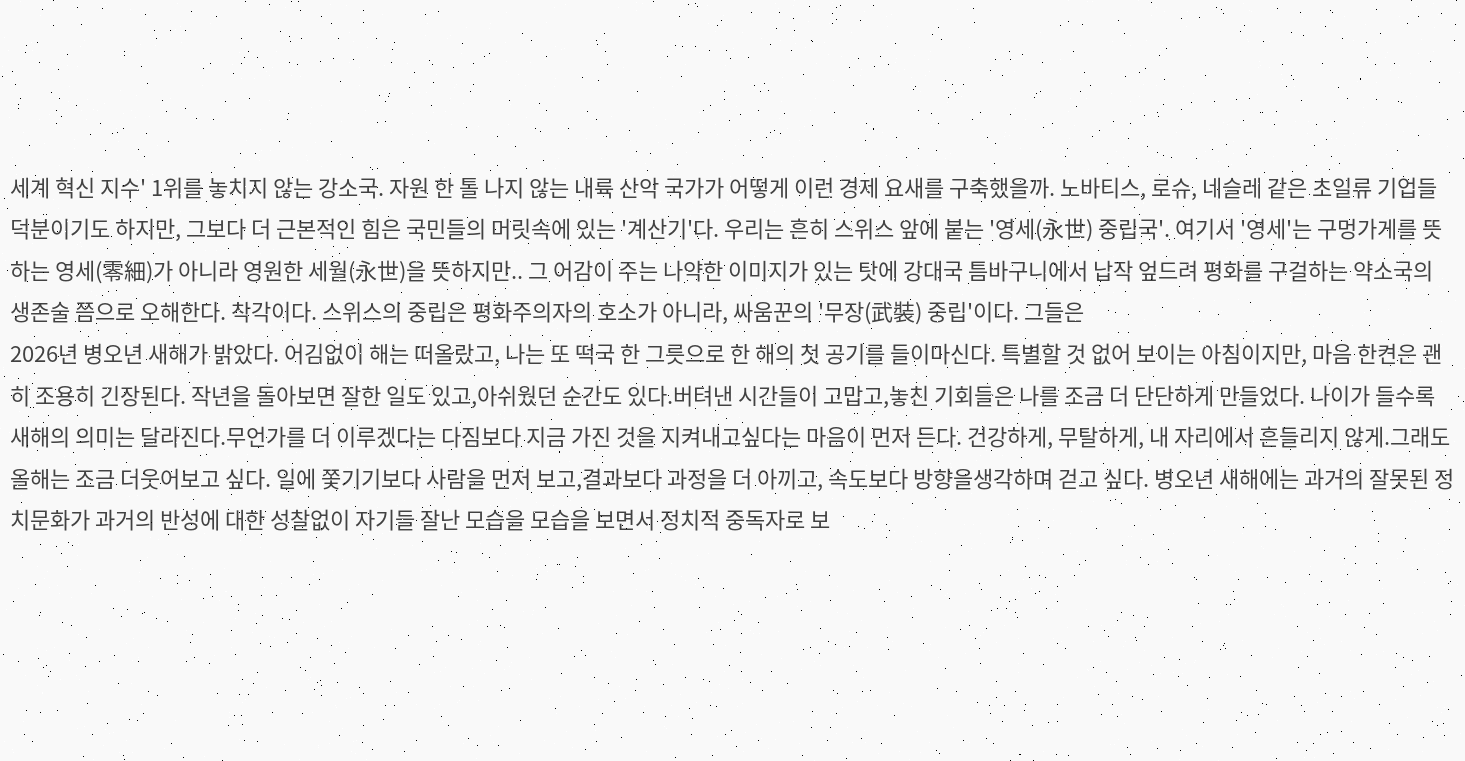세계 혁신 지수' 1위를 놓치지 않는 강소국. 자원 한 톨 나지 않는 내륙 산악 국가가 어떻게 이런 경제 요새를 구축했을까. 노바티스, 로슈, 네슬레 같은 초일류 기업들 덕분이기도 하지만, 그보다 더 근본적인 힘은 국민들의 머릿속에 있는 '계산기'다. 우리는 흔히 스위스 앞에 붙는 '영세(永世) 중립국'. 여기서 '영세'는 구멍가게를 뜻하는 영세(零細)가 아니라 영원한 세월(永世)을 뜻하지만.. 그 어감이 주는 나약한 이미지가 있는 탓에 강대국 틈바구니에서 납작 엎드려 평화를 구걸하는 약소국의 생존술 쯤으로 오해한다. 착각이다. 스위스의 중립은 평화주의자의 호소가 아니라, 싸움꾼의 '무장(武裝) 중립'이다. 그들은
2026년 병오년 새해가 밝았다. 어김없이 해는 떠올랐고, 나는 또 떡국 한 그릇으로 한 해의 첫 공기를 들이마신다. 특별할 것 없어 보이는 아침이지만, 마음 한켠은 괜히 조용히 긴장된다. 작년을 돌아보면 잘한 일도 있고,아쉬웠던 순간도 있다.버텨낸 시간들이 고맙고,놓친 기회들은 나를 조금 더 단단하게 만들었다. 나이가 들수록 새해의 의미는 달라진다.무언가를 더 이루겠다는 다짐보다 지금 가진 것을 지켜내고싶다는 마음이 먼저 든다. 건강하게, 무탈하게, 내 자리에서 흔들리지 않게.그래도 올해는 조금 더웃어보고 싶다. 일에 쫓기기보다 사람을 먼저 보고,결과보다 과정을 더 아끼고, 속도보다 방향을생각하며 걷고 싶다. 병오년 새해에는 과거의 잘못된 정치문화가 과거의 반성에 대한 성찰없이 자기들 잘난 모습을 모습을 보면서 정치적 중독자로 보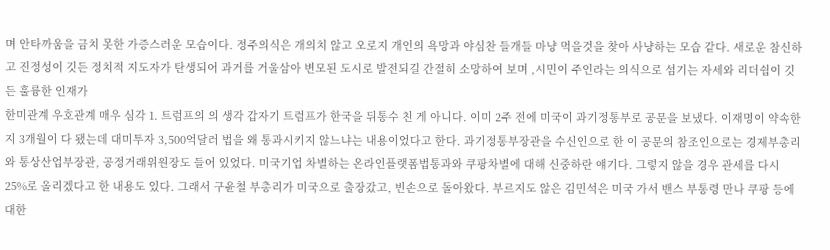며 안타까움을 금치 못한 가증스러운 모습이다. 정주의식은 개의치 않고 오로지 개인의 욕망과 야심찬 들개들 마냥 먹을것을 찾아 사냥하는 모습 같다. 새로운 참신하고 진정성이 깃든 정치적 지도자가 탄생되어 과거를 거울삼아 변모된 도시로 발전되길 간절히 소망하여 보며 ,시민이 주인라는 의식으로 섬기는 자세와 리더쉽이 깃든 훌륭한 인재가
한미관계 우호관계 매우 심각 1. 트럼프의 의 생각 갑자기 트럼프가 한국을 뒤통수 친 게 아니다. 이미 2주 전에 미국이 과기정통부로 공문을 보냈다. 이재명이 약속한지 3개월이 다 됐는데 대미투자 3,500억달러 법을 왜 통과시키지 않느냐는 내용이었다고 한다. 과기정통부장관을 수신인으로 한 이 공문의 참조인으로는 경제부총리와 통상산업부장관, 공정거래위원장도 들어 있었다. 미국기업 차별하는 온라인플랫폼법통과와 쿠팡차별에 대해 신중하란 얘기다. 그렇지 않을 경우 관세를 다시 25%로 올리겠다고 한 내용도 있다. 그래서 구윤철 부총리가 미국으로 출장갔고, 빈손으로 돌아왔다. 부르지도 않은 김민석은 미국 가서 밴스 부통령 만나 쿠팡 등에 대한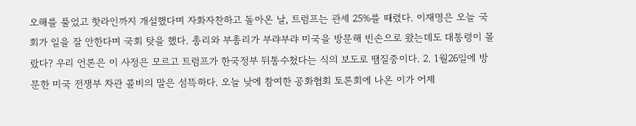오해를 풀었고 핫라인까지 개설했다며 자화자찬하고 돌아온 날, 트럼프는 관세 25%를 때렸다. 이재명은 오늘 국회가 일을 잘 안한다며 국회 탓을 했다. 총리와 부총리가 부랴부랴 미국을 방문해 빈손으로 왔는데도 대통령이 몰랐다? 우리 언론은 이 사정은 모르고 트럼프가 한국정부 뒤통수쳤다는 식의 보도로 땜질중이다. 2. 1월26일에 방문한 미국 전쟁부 차관 콜비의 말은 섬뜩하다. 오늘 낮에 참여한 공화협회 토론회에 나온 이가 어제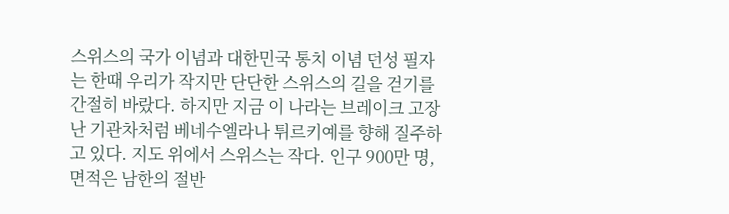스위스의 국가 이념과 대한민국 통치 이념 던성 필자는 한때 우리가 작지만 단단한 스위스의 길을 걷기를 간절히 바랐다. 하지만 지금 이 나라는 브레이크 고장 난 기관차처럼 베네수엘라나 튀르키예를 향해 질주하고 있다. 지도 위에서 스위스는 작다. 인구 900만 명, 면적은 남한의 절반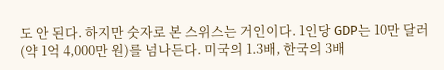도 안 된다. 하지만 숫자로 본 스위스는 거인이다. 1인당 GDP는 10만 달러(약 1억 4,000만 원)를 넘나든다. 미국의 1.3배, 한국의 3배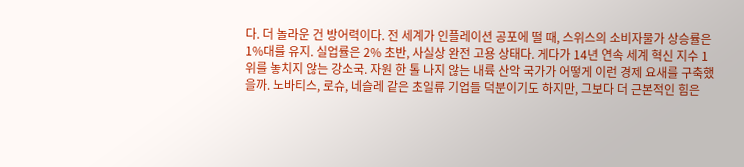다. 더 놀라운 건 방어력이다. 전 세계가 인플레이션 공포에 떨 때, 스위스의 소비자물가 상승률은 1%대를 유지. 실업률은 2% 초반, 사실상 완전 고용 상태다. 게다가 14년 연속 세계 혁신 지수 1위를 놓치지 않는 강소국. 자원 한 톨 나지 않는 내륙 산악 국가가 어떻게 이런 경제 요새를 구축했을까. 노바티스, 로슈, 네슬레 같은 초일류 기업들 덕분이기도 하지만, 그보다 더 근본적인 힘은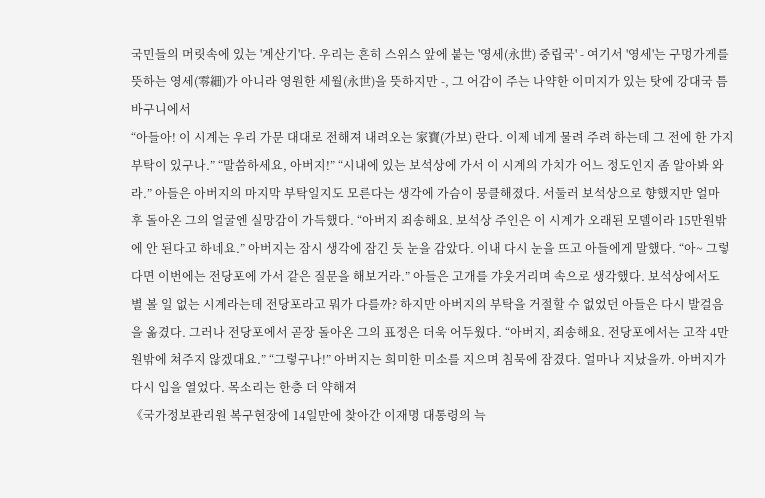국민들의 머릿속에 있는 '계산기'다. 우리는 흔히 스위스 앞에 붙는 '영세(永世) 중립국' - 여기서 '영세'는 구멍가게를 뜻하는 영세(零細)가 아니라 영원한 세월(永世)을 뜻하지만 -, 그 어감이 주는 나약한 이미지가 있는 탓에 강대국 틈바구니에서
“아들아! 이 시계는 우리 가문 대대로 전해져 내려오는 家寶(가보) 란다. 이제 네게 물려 주려 하는데 그 전에 한 가지 부탁이 있구나.” “말씀하세요, 아버지!” “시내에 있는 보석상에 가서 이 시계의 가치가 어느 정도인지 좀 알아봐 와라.” 아들은 아버지의 마지막 부탁일지도 모른다는 생각에 가슴이 뭉클해졌다. 서둘러 보석상으로 향했지만 얼마 후 돌아온 그의 얼굴엔 실망감이 가득했다. “아버지 죄송해요. 보석상 주인은 이 시계가 오래된 모델이라 15만원밖에 안 된다고 하네요.” 아버지는 잠시 생각에 잠긴 듯 눈을 감았다. 이내 다시 눈을 뜨고 아들에게 말했다. “아~ 그렇다면 이번에는 전당포에 가서 같은 질문을 해보거라.” 아들은 고개를 갸웃거리며 속으로 생각했다. 보석상에서도 별 볼 일 없는 시계라는데 전당포라고 뭐가 다를까? 하지만 아버지의 부탁을 거절할 수 없었던 아들은 다시 발걸음을 옮겼다. 그러나 전당포에서 곧장 돌아온 그의 표정은 더욱 어두웠다. “아버지, 죄송해요. 전당포에서는 고작 4만 원밖에 쳐주지 않겠대요.” “그렇구나!” 아버지는 희미한 미소를 지으며 침묵에 잠겼다. 얼마나 지났을까. 아버지가 다시 입을 열었다. 목소리는 한층 더 약해져
《국가정보관리원 복구현장에 14일만에 찾아간 이재명 대통령의 늑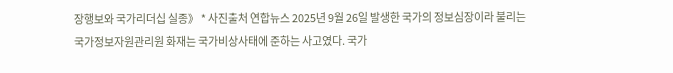장행보와 국가리더십 실종》 * 사진출처 연합뉴스 2025년 9월 26일 발생한 국가의 정보심장이라 불리는 국가정보자원관리원 화재는 국가비상사태에 준하는 사고였다. 국가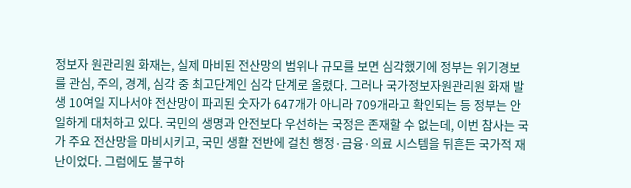정보자 원관리원 화재는, 실제 마비된 전산망의 범위나 규모를 보면 심각했기에 정부는 위기경보를 관심, 주의, 경계, 심각 중 최고단계인 심각 단계로 올렸다. 그러나 국가정보자원관리원 화재 발생 10여일 지나서야 전산망이 파괴된 숫자가 647개가 아니라 709개라고 확인되는 등 정부는 안일하게 대처하고 있다. 국민의 생명과 안전보다 우선하는 국정은 존재할 수 없는데, 이번 참사는 국가 주요 전산망을 마비시키고, 국민 생활 전반에 걸친 행정·금융·의료 시스템을 뒤흔든 국가적 재난이었다. 그럼에도 불구하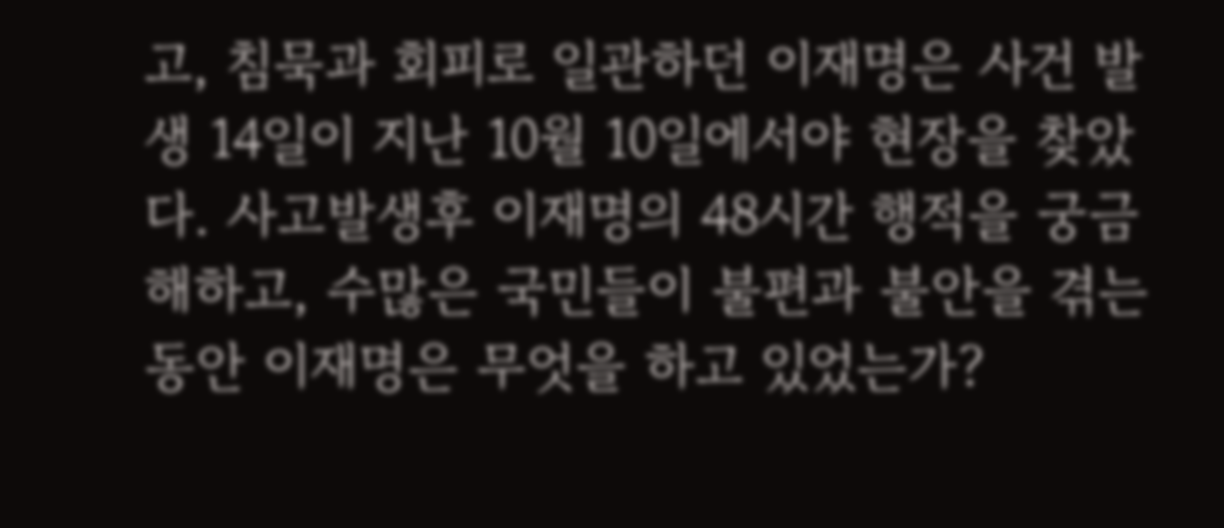고, 침묵과 회피로 일관하던 이재명은 사건 발생 14일이 지난 10월 10일에서야 현장을 찾았다. 사고발생후 이재명의 48시간 행적을 궁금해하고, 수많은 국민들이 불편과 불안을 겪는 동안 이재명은 무엇을 하고 있었는가?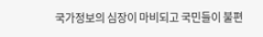국가정보의 심장이 마비되고 국민들이 불편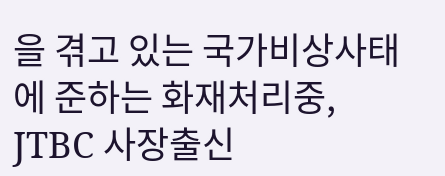을 겪고 있는 국가비상사태에 준하는 화재처리중, JTBC 사장출신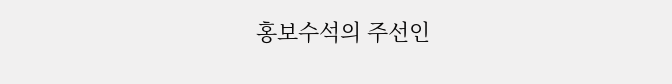홍보수석의 주선인